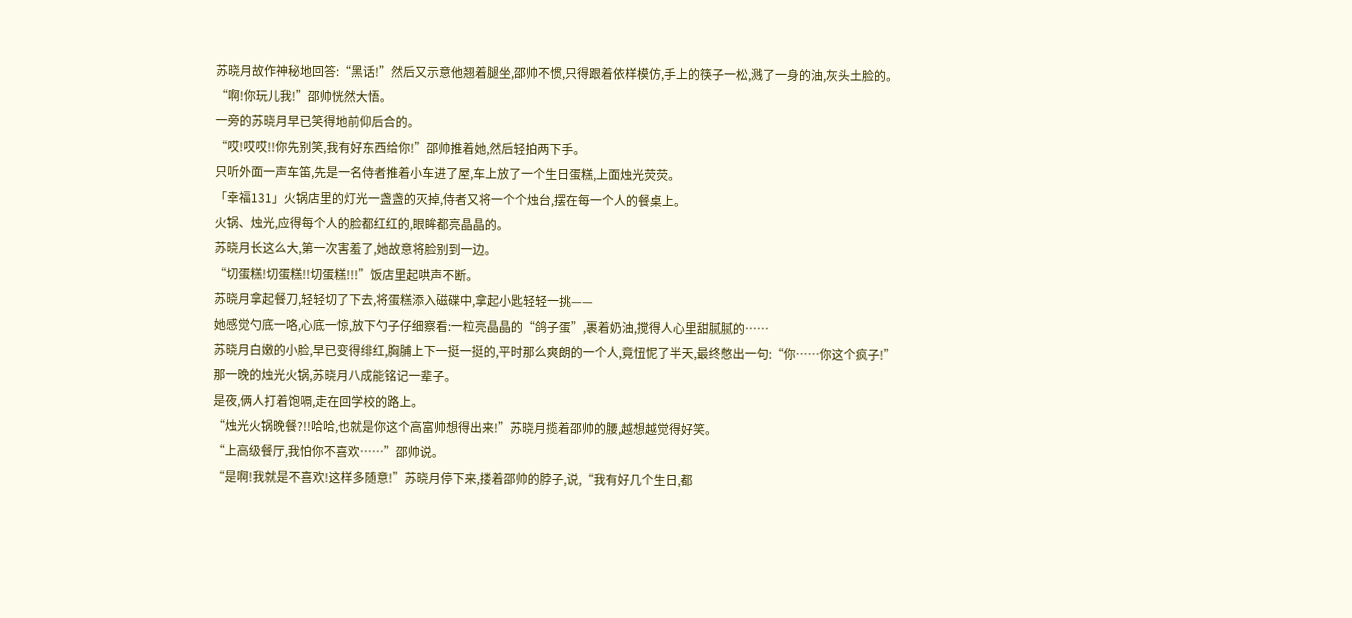苏晓月故作神秘地回答:“黑话!”然后又示意他翘着腿坐,邵帅不惯,只得跟着依样模仿,手上的筷子一松,溅了一身的油,灰头土脸的。
“啊!你玩儿我!”邵帅恍然大悟。
一旁的苏晓月早已笑得地前仰后合的。
“哎!哎哎!!你先别笑,我有好东西给你!”邵帅推着她,然后轻拍两下手。
只听外面一声车笛,先是一名侍者推着小车进了屋,车上放了一个生日蛋糕,上面烛光荧荧。
「幸福131」火锅店里的灯光一盏盏的灭掉,侍者又将一个个烛台,摆在每一个人的餐桌上。
火锅、烛光,应得每个人的脸都红红的,眼眸都亮晶晶的。
苏晓月长这么大,第一次害羞了,她故意将脸别到一边。
“切蛋糕!切蛋糕!!切蛋糕!!!”饭店里起哄声不断。
苏晓月拿起餐刀,轻轻切了下去,将蛋糕添入磁碟中,拿起小匙轻轻一挑——
她感觉勺底一咯,心底一惊,放下勺子仔细察看:一粒亮晶晶的“鸽子蛋”,裹着奶油,搅得人心里甜腻腻的……
苏晓月白嫩的小脸,早已变得绯红,胸脯上下一挺一挺的,平时那么爽朗的一个人,竟忸怩了半天,最终憋出一句:“你……你这个疯子!”
那一晚的烛光火锅,苏晓月八成能铭记一辈子。
是夜,俩人打着饱嗝,走在回学校的路上。
“烛光火锅晚餐?!!哈哈,也就是你这个高富帅想得出来!”苏晓月揽着邵帅的腰,越想越觉得好笑。
“上高级餐厅,我怕你不喜欢……”邵帅说。
“是啊!我就是不喜欢!这样多随意!”苏晓月停下来,搂着邵帅的脖子,说,“我有好几个生日,都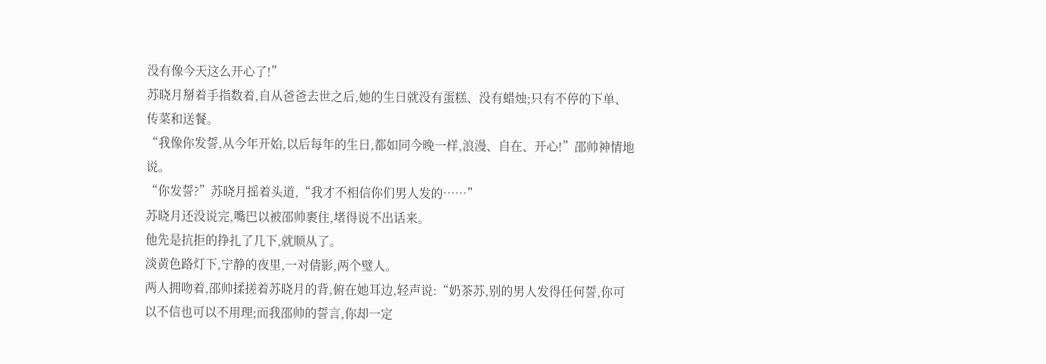没有像今天这么开心了!”
苏晓月掰着手指数着,自从爸爸去世之后,她的生日就没有蛋糕、没有蜡烛;只有不停的下单、传菜和送餐。
“我像你发誓,从今年开始,以后每年的生日,都如同今晚一样,浪漫、自在、开心!”邵帅神情地说。
“你发誓?”苏晓月摇着头道,“我才不相信你们男人发的……”
苏晓月还没说完,嘴巴以被邵帅裹住,堵得说不出话来。
他先是抗拒的挣扎了几下,就顺从了。
淡黄色路灯下,宁静的夜里,一对倩影,两个璧人。
两人拥吻着,邵帅揉搓着苏晓月的背,俯在她耳边,轻声说:“奶茶苏,别的男人发得任何誓,你可以不信也可以不用理;而我邵帅的誓言,你却一定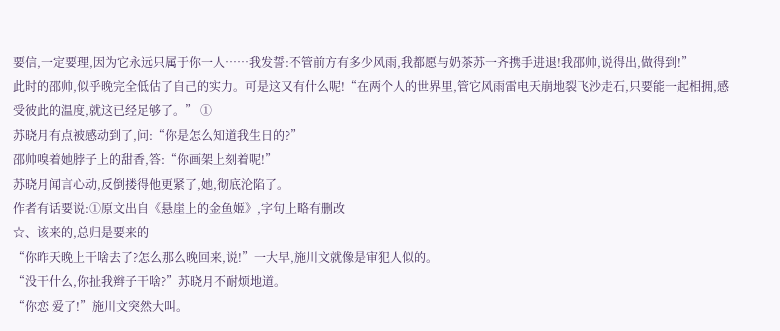要信,一定要理,因为它永远只属于你一人……我发誓:不管前方有多少风雨,我都愿与奶茶苏一齐携手进退!我邵帅,说得出,做得到!”
此时的邵帅,似乎晚完全低估了自己的实力。可是这又有什么呢!“在两个人的世界里,管它风雨雷电天崩地裂飞沙走石,只要能一起相拥,感受彼此的温度,就这已经足够了。” ①
苏晓月有点被感动到了,问:“你是怎么知道我生日的?”
邵帅嗅着她脖子上的甜香,答:“你画架上刻着呢!”
苏晓月闻言心动,反倒搂得他更紧了,她,彻底沦陷了。
作者有话要说:①原文出自《悬崖上的金鱼姬》,字句上略有删改
☆、该来的,总归是要来的
“你昨天晚上干啥去了?怎么那么晚回来,说!”一大早,施川文就像是审犯人似的。
“没干什么,你扯我辫子干啥?”苏晓月不耐烦地道。
“你恋 爱了!”施川文突然大叫。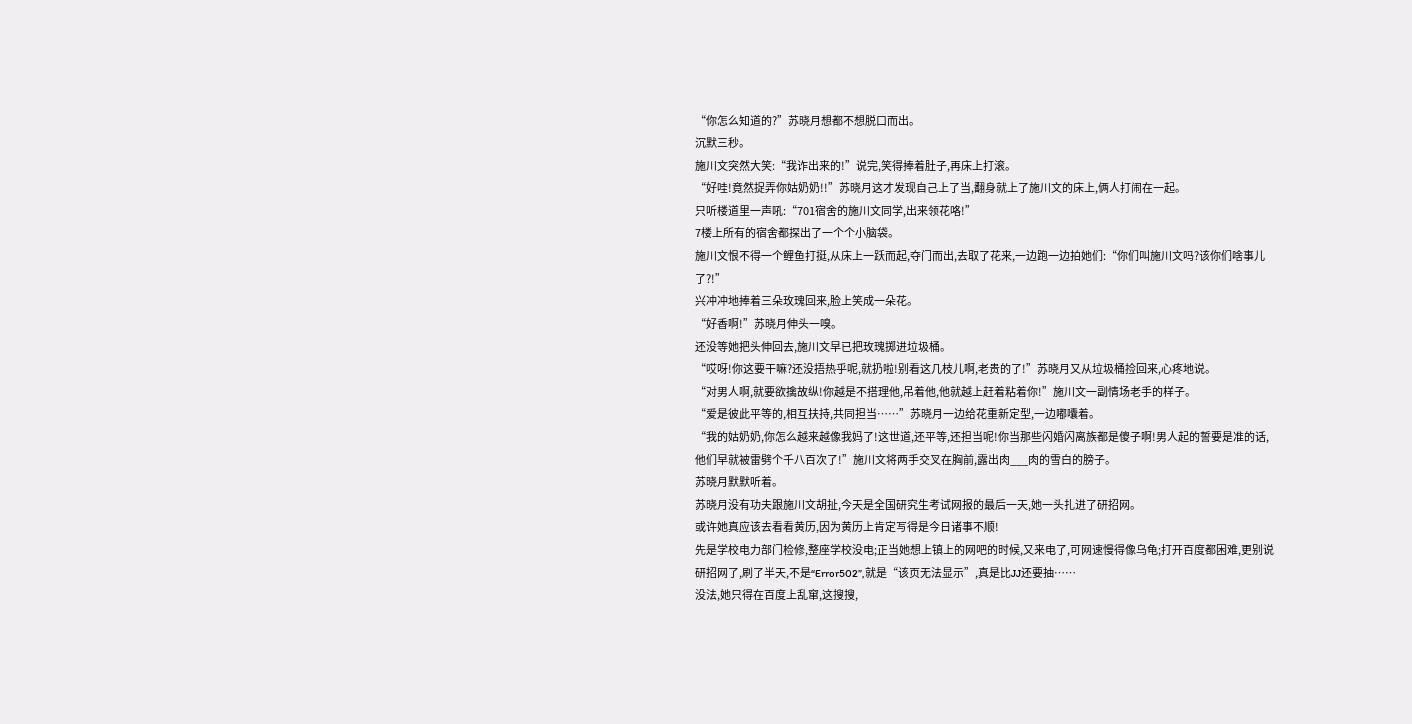“你怎么知道的?”苏晓月想都不想脱口而出。
沉默三秒。
施川文突然大笑:“我诈出来的!”说完,笑得捧着肚子,再床上打滚。
“好哇!竟然捉弄你姑奶奶!!”苏晓月这才发现自己上了当,翻身就上了施川文的床上,俩人打闹在一起。
只听楼道里一声吼:“701宿舍的施川文同学,出来领花咯!”
7楼上所有的宿舍都探出了一个个小脑袋。
施川文恨不得一个鲤鱼打挺,从床上一跃而起,夺门而出,去取了花来,一边跑一边拍她们:“你们叫施川文吗?该你们啥事儿了?!”
兴冲冲地捧着三朵玫瑰回来,脸上笑成一朵花。
“好香啊!”苏晓月伸头一嗅。
还没等她把头伸回去,施川文早已把玫瑰掷进垃圾桶。
“哎呀!你这要干嘛?还没捂热乎呢,就扔啦!别看这几枝儿啊,老贵的了!”苏晓月又从垃圾桶捡回来,心疼地说。
“对男人啊,就要欲擒故纵!你越是不搭理他,吊着他,他就越上赶着粘着你!”施川文一副情场老手的样子。
“爱是彼此平等的,相互扶持,共同担当……”苏晓月一边给花重新定型,一边嘟囔着。
“我的姑奶奶,你怎么越来越像我妈了!这世道,还平等,还担当呢!你当那些闪婚闪离族都是傻子啊!男人起的誓要是准的话,他们早就被雷劈个千八百次了!”施川文将两手交叉在胸前,露出肉___肉的雪白的膀子。
苏晓月默默听着。
苏晓月没有功夫跟施川文胡扯,今天是全国研究生考试网报的最后一天,她一头扎进了研招网。
或许她真应该去看看黄历,因为黄历上肯定写得是今日诸事不顺!
先是学校电力部门检修,整座学校没电;正当她想上镇上的网吧的时候,又来电了,可网速慢得像乌龟;打开百度都困难,更别说研招网了,刷了半天,不是“Error502”,就是“该页无法显示”,真是比JJ还要抽……
没法,她只得在百度上乱窜,这搜搜,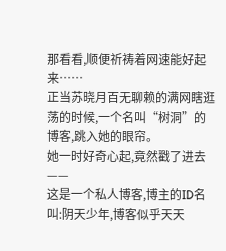那看看,顺便祈祷着网速能好起来……
正当苏晓月百无聊赖的满网瞎逛荡的时候,一个名叫“树洞”的博客,跳入她的眼帘。
她一时好奇心起,竟然戳了进去——
这是一个私人博客,博主的ID名叫:阴天少年,博客似乎天天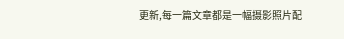更新,每一篇文章都是一幅摄影照片配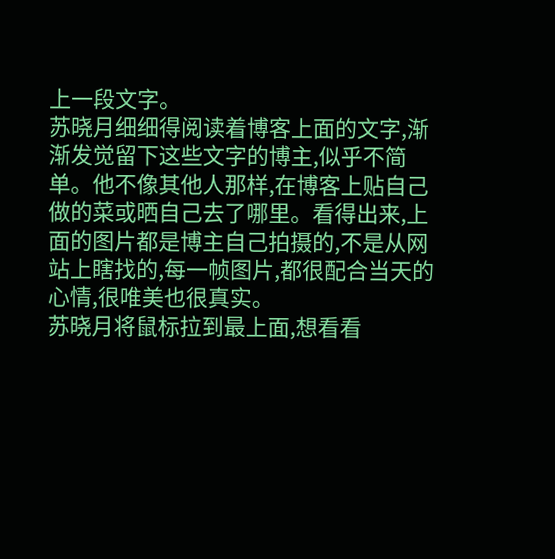上一段文字。
苏晓月细细得阅读着博客上面的文字,渐渐发觉留下这些文字的博主,似乎不简单。他不像其他人那样,在博客上贴自己做的菜或晒自己去了哪里。看得出来,上面的图片都是博主自己拍摄的,不是从网站上瞎找的,每一帧图片,都很配合当天的心情,很唯美也很真实。
苏晓月将鼠标拉到最上面,想看看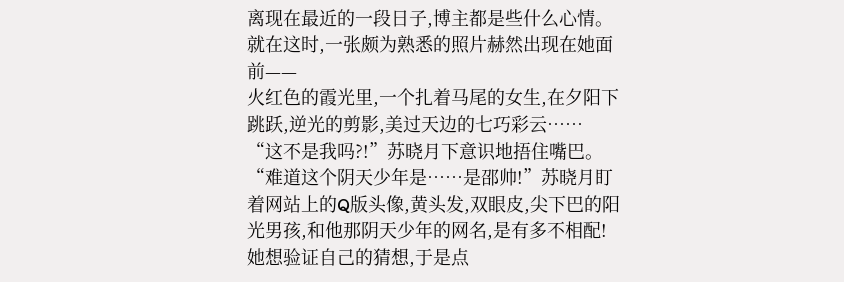离现在最近的一段日子,博主都是些什么心情。
就在这时,一张颇为熟悉的照片赫然出现在她面前——
火红色的霞光里,一个扎着马尾的女生,在夕阳下跳跃,逆光的剪影,美过天边的七巧彩云……
“这不是我吗?!”苏晓月下意识地捂住嘴巴。
“难道这个阴天少年是……是邵帅!”苏晓月盯着网站上的Q版头像,黄头发,双眼皮,尖下巴的阳光男孩,和他那阴天少年的网名,是有多不相配!
她想验证自己的猜想,于是点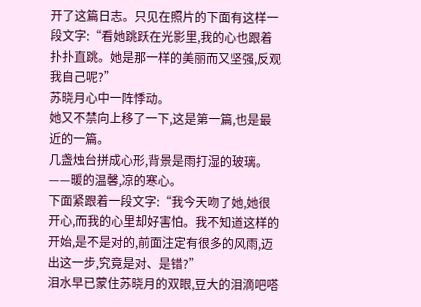开了这篇日志。只见在照片的下面有这样一段文字:“看她跳跃在光影里,我的心也跟着扑扑直跳。她是那一样的美丽而又坚强,反观我自己呢?”
苏晓月心中一阵悸动。
她又不禁向上移了一下,这是第一篇,也是最近的一篇。
几盏烛台拼成心形,背景是雨打湿的玻璃。
——暖的温馨,凉的寒心。
下面紧跟着一段文字:“我今天吻了她,她很开心,而我的心里却好害怕。我不知道这样的开始,是不是对的,前面注定有很多的风雨,迈出这一步,究竟是对、是错?”
泪水早已蒙住苏晓月的双眼,豆大的泪滴吧嗒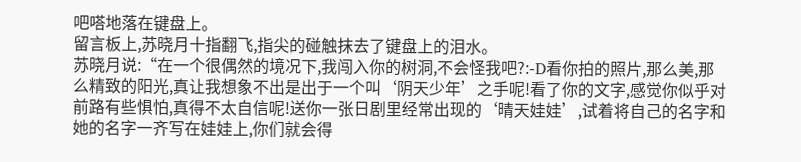吧嗒地落在键盘上。
留言板上,苏晓月十指翻飞,指尖的碰触抹去了键盘上的泪水。
苏晓月说:“在一个很偶然的境况下,我闯入你的树洞,不会怪我吧?:-D看你拍的照片,那么美,那么精致的阳光,真让我想象不出是出于一个叫‘阴天少年’之手呢!看了你的文字,感觉你似乎对前路有些惧怕,真得不太自信呢!送你一张日剧里经常出现的‘晴天娃娃’,试着将自己的名字和她的名字一齐写在娃娃上,你们就会得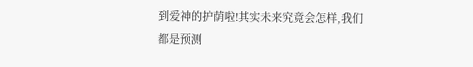到爱神的护荫啦!其实未来究竟会怎样,我们都是预测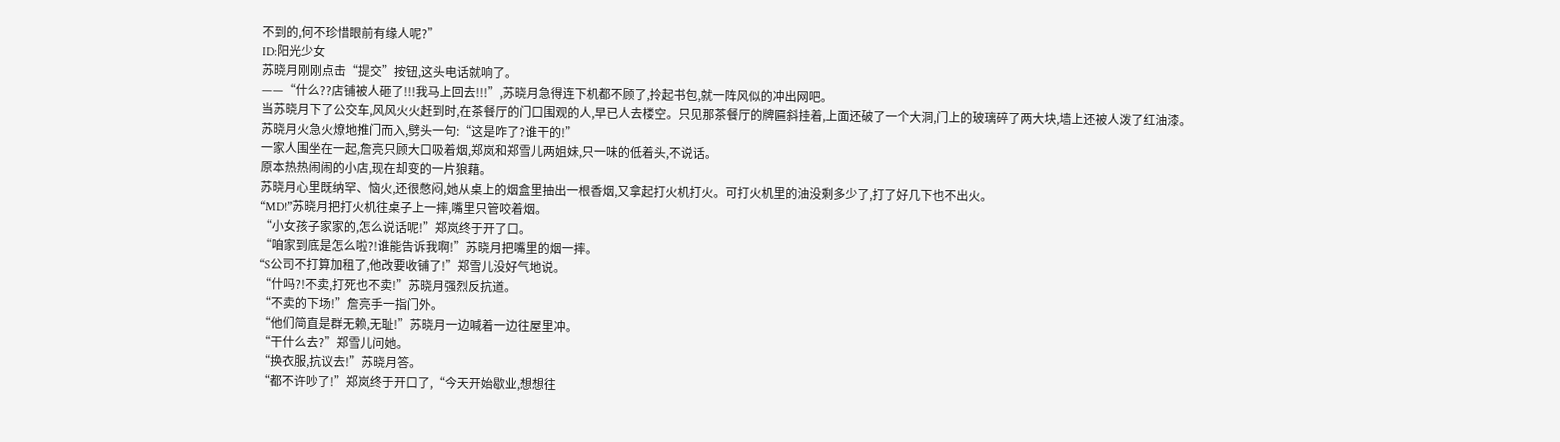不到的,何不珍惜眼前有缘人呢?”
ID:阳光少女
苏晓月刚刚点击“提交”按钮,这头电话就响了。
——“什么??店铺被人砸了!!!我马上回去!!!”,苏晓月急得连下机都不顾了,拎起书包,就一阵风似的冲出网吧。
当苏晓月下了公交车,风风火火赶到时,在茶餐厅的门口围观的人,早已人去楼空。只见那茶餐厅的牌匾斜挂着,上面还破了一个大洞,门上的玻璃碎了两大块,墙上还被人泼了红油漆。
苏晓月火急火燎地推门而入,劈头一句:“这是咋了?谁干的!”
一家人围坐在一起,詹亮只顾大口吸着烟,郑岚和郑雪儿两姐妹,只一味的低着头,不说话。
原本热热闹闹的小店,现在却变的一片狼藉。
苏晓月心里既纳罕、恼火,还很憋闷,她从桌上的烟盒里抽出一根香烟,又拿起打火机打火。可打火机里的油没剩多少了,打了好几下也不出火。
“MD!”苏晓月把打火机往桌子上一摔,嘴里只管咬着烟。
“小女孩子家家的,怎么说话呢!”郑岚终于开了口。
“咱家到底是怎么啦?!谁能告诉我啊!”苏晓月把嘴里的烟一摔。
“S公司不打算加租了,他改要收铺了!”郑雪儿没好气地说。
“什吗?!不卖,打死也不卖!”苏晓月强烈反抗道。
“不卖的下场!”詹亮手一指门外。
“他们简直是群无赖,无耻!”苏晓月一边喊着一边往屋里冲。
“干什么去?”郑雪儿问她。
“换衣服,抗议去!”苏晓月答。
“都不许吵了!”郑岚终于开口了,“今天开始歇业,想想往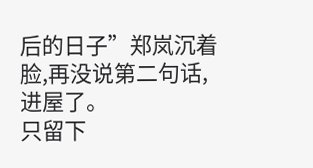后的日子”郑岚沉着脸,再没说第二句话,进屋了。
只留下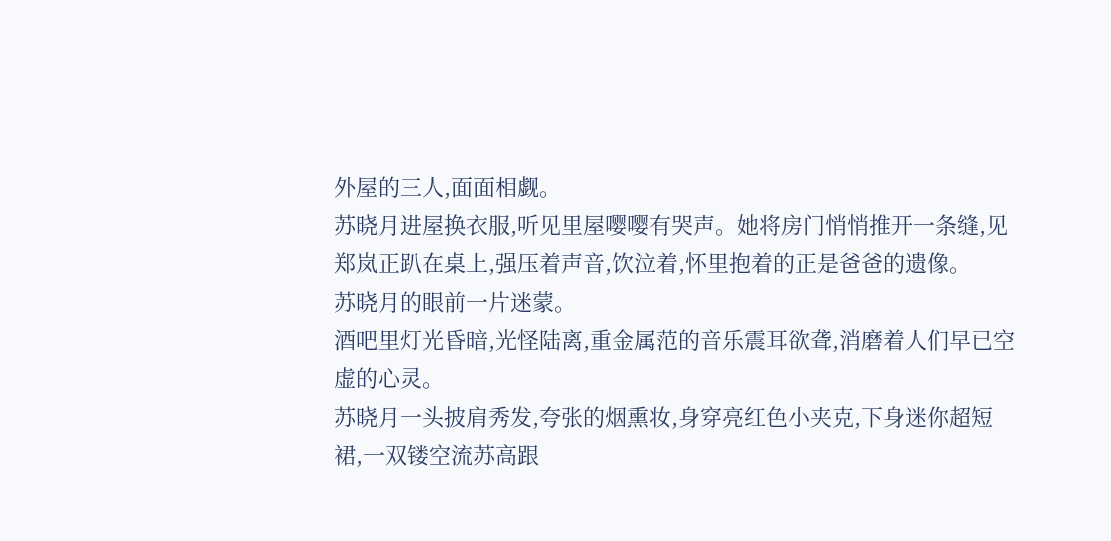外屋的三人,面面相觑。
苏晓月进屋换衣服,听见里屋嘤嘤有哭声。她将房门悄悄推开一条缝,见郑岚正趴在桌上,强压着声音,饮泣着,怀里抱着的正是爸爸的遗像。
苏晓月的眼前一片迷蒙。
酒吧里灯光昏暗,光怪陆离,重金属范的音乐震耳欲聋,消磨着人们早已空虚的心灵。
苏晓月一头披肩秀发,夸张的烟熏妆,身穿亮红色小夹克,下身迷你超短裙,一双镂空流苏高跟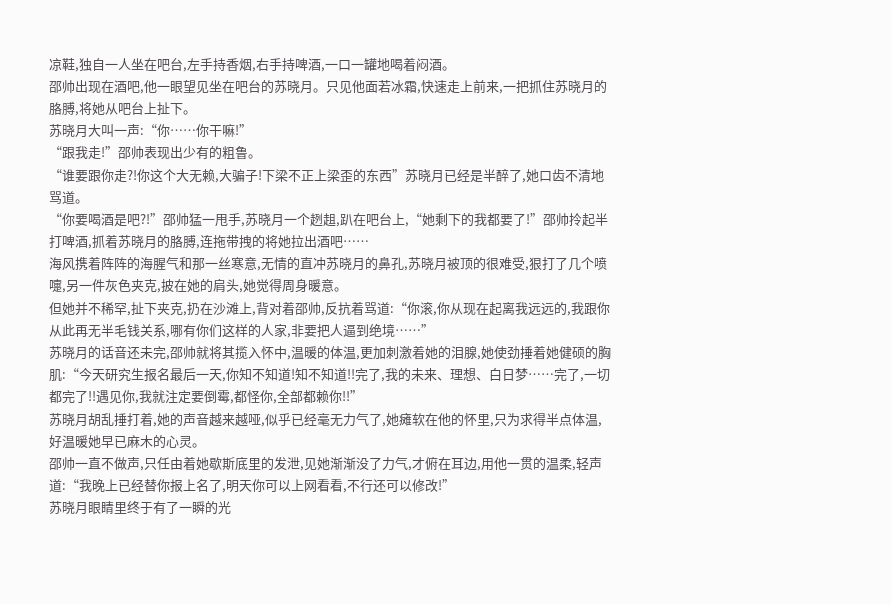凉鞋,独自一人坐在吧台,左手持香烟,右手持啤酒,一口一罐地喝着闷酒。
邵帅出现在酒吧,他一眼望见坐在吧台的苏晓月。只见他面若冰霜,快速走上前来,一把抓住苏晓月的胳膊,将她从吧台上扯下。
苏晓月大叫一声:“你……你干嘛!”
“跟我走!”邵帅表现出少有的粗鲁。
“谁要跟你走?!你这个大无赖,大骗子!下梁不正上梁歪的东西”苏晓月已经是半醉了,她口齿不清地骂道。
“你要喝酒是吧?!”邵帅猛一甩手,苏晓月一个趔趄,趴在吧台上,“她剩下的我都要了!”邵帅拎起半打啤酒,抓着苏晓月的胳膊,连拖带拽的将她拉出酒吧……
海风携着阵阵的海腥气和那一丝寒意,无情的直冲苏晓月的鼻孔,苏晓月被顶的很难受,狠打了几个喷嚏,另一件灰色夹克,披在她的肩头,她觉得周身暖意。
但她并不稀罕,扯下夹克,扔在沙滩上,背对着邵帅,反抗着骂道:“你滚,你从现在起离我远远的,我跟你从此再无半毛钱关系,哪有你们这样的人家,非要把人逼到绝境……”
苏晓月的话音还未完,邵帅就将其揽入怀中,温暖的体温,更加刺激着她的泪腺,她使劲捶着她健硕的胸肌:“今天研究生报名最后一天,你知不知道!知不知道!!完了,我的未来、理想、白日梦……完了,一切都完了!!遇见你,我就注定要倒霉,都怪你,全部都赖你!!”
苏晓月胡乱捶打着,她的声音越来越哑,似乎已经毫无力气了,她瘫软在他的怀里,只为求得半点体温,好温暖她早已麻木的心灵。
邵帅一直不做声,只任由着她歇斯底里的发泄,见她渐渐没了力气,才俯在耳边,用他一贯的温柔,轻声道:“我晚上已经替你报上名了,明天你可以上网看看,不行还可以修改!”
苏晓月眼睛里终于有了一瞬的光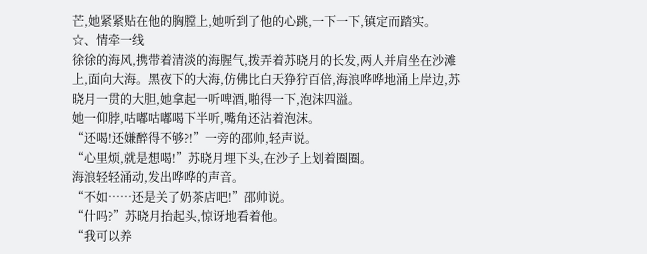芒,她紧紧贴在他的胸膛上,她听到了他的心跳,一下一下,镇定而踏实。
☆、情牵一线
徐徐的海风,携带着清淡的海腥气,拨弄着苏晓月的长发,两人并肩坐在沙滩上,面向大海。黑夜下的大海,仿佛比白天狰狞百倍,海浪哗哗地涌上岸边,苏晓月一贯的大胆,她拿起一听啤酒,啪得一下,泡沫四溢。
她一仰脖,咕嘟咕嘟喝下半听,嘴角还沾着泡沫。
“还喝!还嫌醉得不够?!”一旁的邵帅,轻声说。
“心里烦,就是想喝!”苏晓月埋下头,在沙子上划着圈圈。
海浪轻轻涌动,发出哗哗的声音。
“不如……还是关了奶茶店吧!”邵帅说。
“什吗?”苏晓月抬起头,惊讶地看着他。
“我可以养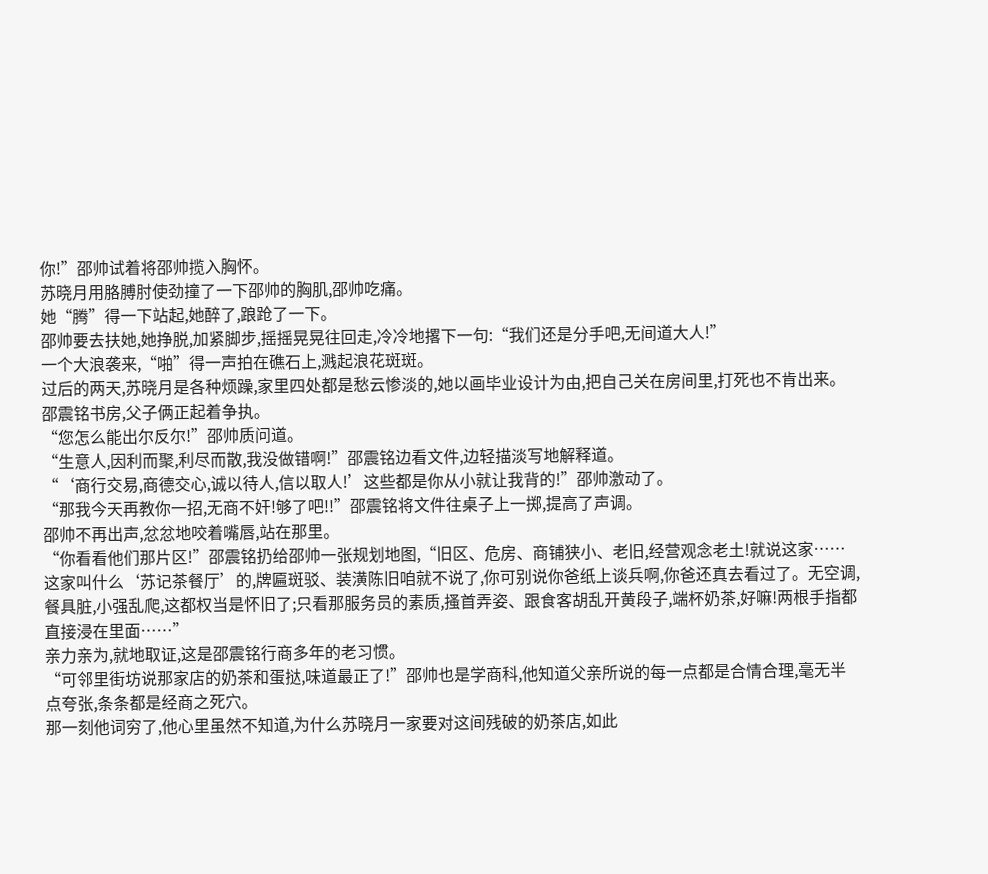你!”邵帅试着将邵帅揽入胸怀。
苏晓月用胳膊肘使劲撞了一下邵帅的胸肌,邵帅吃痛。
她“腾”得一下站起,她醉了,踉跄了一下。
邵帅要去扶她,她挣脱,加紧脚步,摇摇晃晃往回走,冷冷地撂下一句:“我们还是分手吧,无间道大人!”
一个大浪袭来,“啪”得一声拍在礁石上,溅起浪花斑斑。
过后的两天,苏晓月是各种烦躁,家里四处都是愁云惨淡的,她以画毕业设计为由,把自己关在房间里,打死也不肯出来。
邵震铭书房,父子俩正起着争执。
“您怎么能出尔反尔!”邵帅质问道。
“生意人,因利而聚,利尽而散,我没做错啊!”邵震铭边看文件,边轻描淡写地解释道。
“‘商行交易,商德交心,诚以待人,信以取人!’这些都是你从小就让我背的!”邵帅激动了。
“那我今天再教你一招,无商不奸!够了吧!!”邵震铭将文件往桌子上一掷,提高了声调。
邵帅不再出声,忿忿地咬着嘴唇,站在那里。
“你看看他们那片区!”邵震铭扔给邵帅一张规划地图,“旧区、危房、商铺狭小、老旧,经营观念老土!就说这家……这家叫什么‘苏记茶餐厅’的,牌匾斑驳、装潢陈旧咱就不说了,你可别说你爸纸上谈兵啊,你爸还真去看过了。无空调,餐具脏,小强乱爬,这都权当是怀旧了;只看那服务员的素质,搔首弄姿、跟食客胡乱开黄段子,端杯奶茶,好嘛!两根手指都直接浸在里面……”
亲力亲为,就地取证,这是邵震铭行商多年的老习惯。
“可邻里街坊说那家店的奶茶和蛋挞,味道最正了!”邵帅也是学商科,他知道父亲所说的每一点都是合情合理,毫无半点夸张,条条都是经商之死穴。
那一刻他词穷了,他心里虽然不知道,为什么苏晓月一家要对这间残破的奶茶店,如此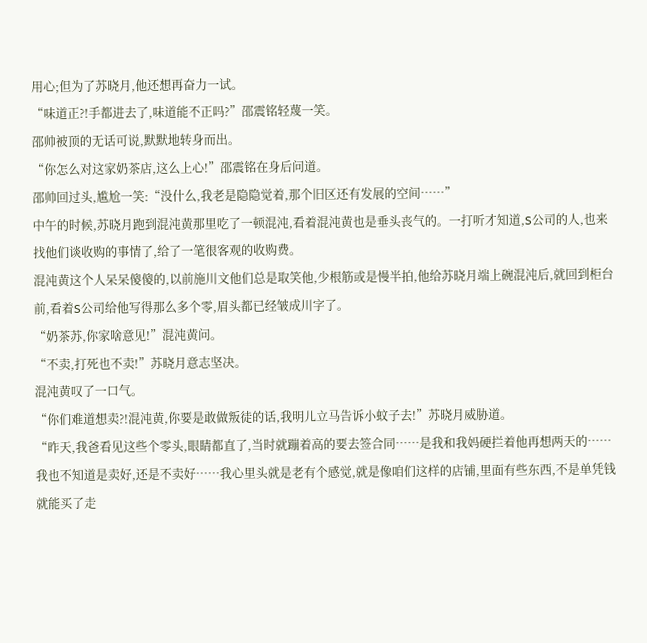用心;但为了苏晓月,他还想再奋力一试。
“味道正?!手都进去了,味道能不正吗?”邵震铭轻蔑一笑。
邵帅被顶的无话可说,默默地转身而出。
“你怎么对这家奶茶店,这么上心!”邵震铭在身后问道。
邵帅回过头,尴尬一笑:“没什么,我老是隐隐觉着,那个旧区还有发展的空间……”
中午的时候,苏晓月跑到混沌黄那里吃了一顿混沌,看着混沌黄也是垂头丧气的。一打听才知道,S公司的人,也来找他们谈收购的事情了,给了一笔很客观的收购费。
混沌黄这个人呆呆傻傻的,以前施川文他们总是取笑他,少根筋或是慢半拍,他给苏晓月端上碗混沌后,就回到柜台前,看着S公司给他写得那么多个零,眉头都已经皱成川字了。
“奶茶苏,你家啥意见!”混沌黄问。
“不卖,打死也不卖!”苏晓月意志坚决。
混沌黄叹了一口气。
“你们难道想卖?!混沌黄,你要是敢做叛徒的话,我明儿立马告诉小蚊子去!”苏晓月威胁道。
“昨天,我爸看见这些个零头,眼睛都直了,当时就蹦着高的要去签合同……是我和我妈硬拦着他再想两天的……我也不知道是卖好,还是不卖好……我心里头就是老有个感觉,就是像咱们这样的店铺,里面有些东西,不是单凭钱就能买了走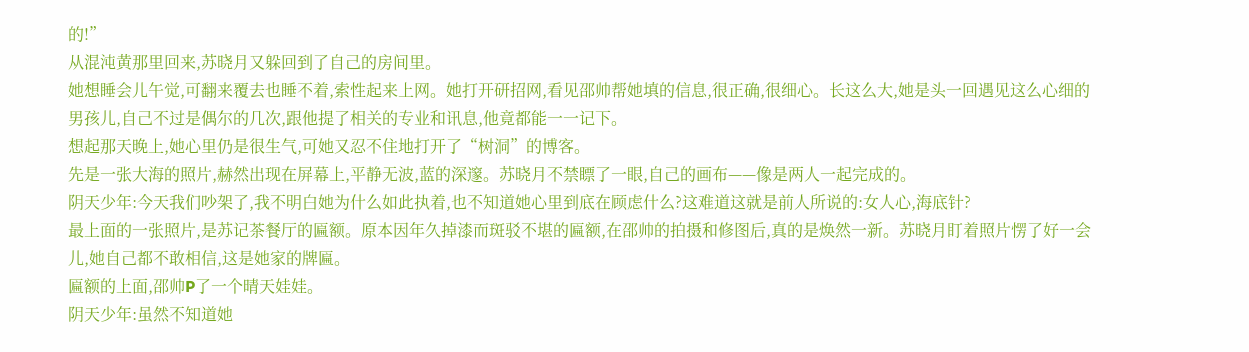的!”
从混沌黄那里回来,苏晓月又躲回到了自己的房间里。
她想睡会儿午觉,可翻来覆去也睡不着,索性起来上网。她打开研招网,看见邵帅帮她填的信息,很正确,很细心。长这么大,她是头一回遇见这么心细的男孩儿,自己不过是偶尔的几次,跟他提了相关的专业和讯息,他竟都能一一记下。
想起那天晚上,她心里仍是很生气,可她又忍不住地打开了“树洞”的博客。
先是一张大海的照片,赫然出现在屏幕上,平静无波,蓝的深邃。苏晓月不禁瞟了一眼,自己的画布——像是两人一起完成的。
阴天少年:今天我们吵架了,我不明白她为什么如此执着,也不知道她心里到底在顾虑什么?这难道这就是前人所说的:女人心,海底针?
最上面的一张照片,是苏记茶餐厅的匾额。原本因年久掉漆而斑驳不堪的匾额,在邵帅的拍摄和修图后,真的是焕然一新。苏晓月盯着照片愣了好一会儿,她自己都不敢相信,这是她家的牌匾。
匾额的上面,邵帅P了一个晴天娃娃。
阴天少年:虽然不知道她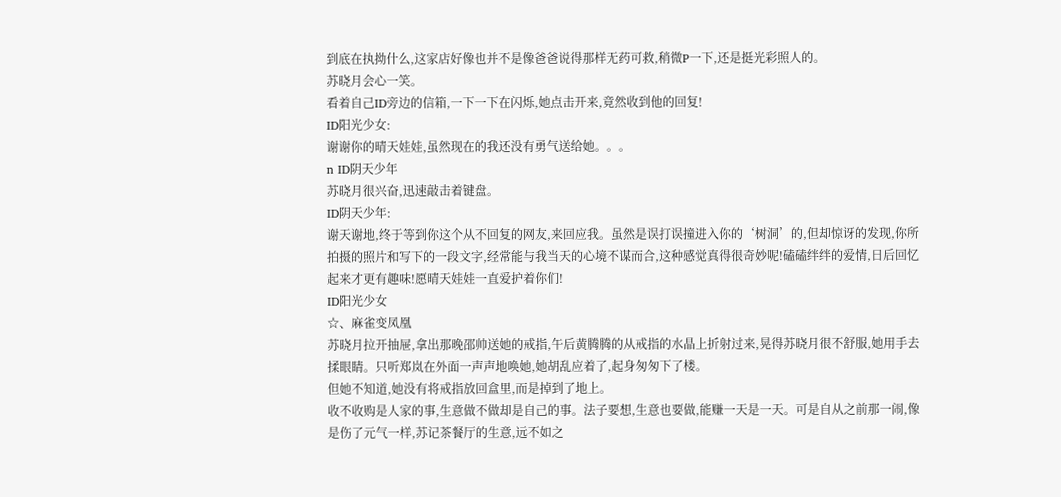到底在执拗什么,这家店好像也并不是像爸爸说得那样无药可救,稍微P一下,还是挺光彩照人的。
苏晓月会心一笑。
看着自己ID旁边的信箱,一下一下在闪烁,她点击开来,竟然收到他的回复!
ID阳光少女:
谢谢你的晴天娃娃,虽然现在的我还没有勇气送给她。。。
n ID阴天少年
苏晓月很兴奋,迅速敲击着键盘。
ID阴天少年:
谢天谢地,终于等到你这个从不回复的网友,来回应我。虽然是误打误撞进入你的‘树洞’的,但却惊讶的发现,你所拍摄的照片和写下的一段文字,经常能与我当天的心境不谋而合,这种感觉真得很奇妙呢!磕磕绊绊的爱情,日后回忆起来才更有趣味!愿晴天娃娃一直爱护着你们!
ID阳光少女
☆、麻雀变凤凰
苏晓月拉开抽屉,拿出那晚邵帅送她的戒指,午后黄腾腾的从戒指的水晶上折射过来,晃得苏晓月很不舒服,她用手去揉眼睛。只听郑岚在外面一声声地唤她,她胡乱应着了,起身匆匆下了楼。
但她不知道,她没有将戒指放回盒里,而是掉到了地上。
收不收购是人家的事,生意做不做却是自己的事。法子要想,生意也要做,能赚一天是一天。可是自从之前那一闹,像是伤了元气一样,苏记茶餐厅的生意,远不如之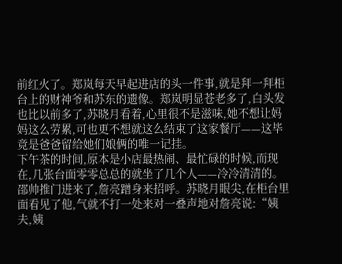前红火了。郑岚每天早起进店的头一件事,就是拜一拜柜台上的财神爷和苏东的遗像。郑岚明显苍老多了,白头发也比以前多了,苏晓月看着,心里很不是滋味,她不想让妈妈这么劳累,可也更不想就这么结束了这家餐厅——这毕竟是爸爸留给她们娘俩的唯一记挂。
下午茶的时间,原本是小店最热闹、最忙碌的时候,而现在,几张台面零零总总的就坐了几个人——冷冷清清的。
邵帅推门进来了,詹亮蹭身来招呼。苏晓月眼尖,在柜台里面看见了他,气就不打一处来对一叠声地对詹亮说:“姨夫,姨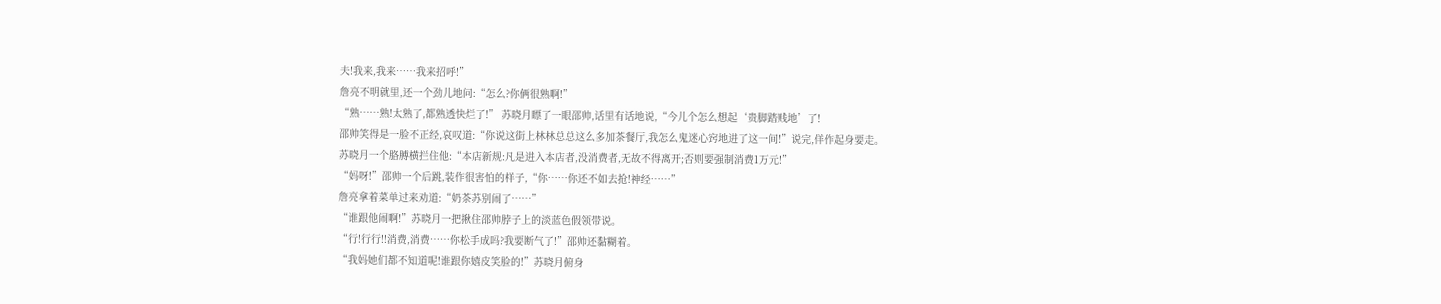夫!我来,我来……我来招呼!”
詹亮不明就里,还一个劲儿地问:“怎么?你俩很熟啊!”
“熟……熟!太熟了,都熟透快烂了!” 苏晓月瞟了一眼邵帅,话里有话地说,“今儿个怎么想起‘贵脚踏贱地’了!
邵帅笑得是一脸不正经,哀叹道:“你说这街上林林总总这么多加茶餐厅,我怎么鬼迷心窍地进了这一间!”说完,佯作起身要走。
苏晓月一个胳膊横拦住他:“本店新规:凡是进入本店者,没消费者,无故不得离开;否则要强制消费1万元!”
“妈呀!”邵帅一个后跳,装作很害怕的样子,“你……你还不如去抢!神经……”
詹亮拿着菜单过来劝道:“奶茶苏别闹了……”
“谁跟他闹啊!”苏晓月一把揪住邵帅脖子上的淡蓝色假领带说。
“行!行行!!消费,消费……你松手成吗?我要断气了!”邵帅还黏糊着。
“我妈她们都不知道呢!谁跟你嬉皮笑脸的!”苏晓月俯身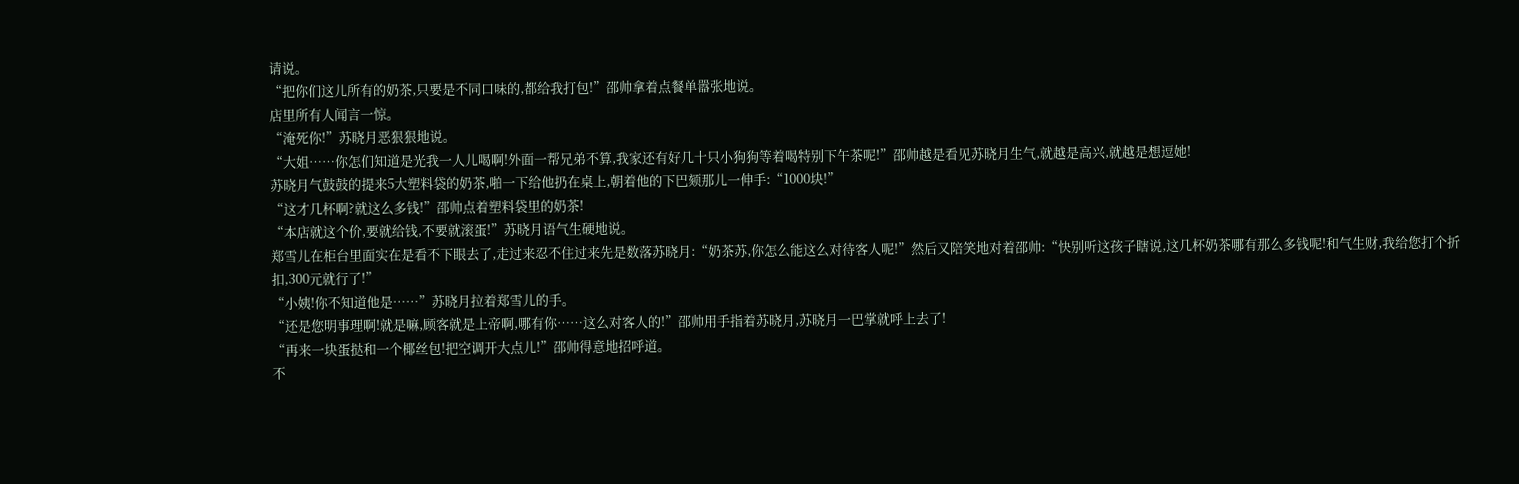请说。
“把你们这儿所有的奶茶,只要是不同口味的,都给我打包!”邵帅拿着点餐单嚣张地说。
店里所有人闻言一惊。
“淹死你!”苏晓月恶狠狠地说。
“大姐……你怎们知道是光我一人儿喝啊!外面一帮兄弟不算,我家还有好几十只小狗狗等着喝特别下午茶呢!”邵帅越是看见苏晓月生气,就越是高兴,就越是想逗她!
苏晓月气鼓鼓的提来5大塑料袋的奶茶,啪一下给他扔在桌上,朝着他的下巴颏那儿一伸手:“1000块!”
“这才几杯啊?就这么多钱!”邵帅点着塑料袋里的奶茶!
“本店就这个价,要就给钱,不要就滚蛋!”苏晓月语气生硬地说。
郑雪儿在柜台里面实在是看不下眼去了,走过来忍不住过来先是数落苏晓月:“奶茶苏,你怎么能这么对待客人呢!”然后又陪笑地对着邵帅:“快别听这孩子瞎说,这几杯奶茶哪有那么多钱呢!和气生财,我给您打个折扣,300元就行了!”
“小姨!你不知道他是……”苏晓月拉着郑雪儿的手。
“还是您明事理啊!就是嘛,顾客就是上帝啊,哪有你……这么对客人的!”邵帅用手指着苏晓月,苏晓月一巴掌就呼上去了!
“再来一块蛋挞和一个椰丝包!把空调开大点儿!”邵帅得意地招呼道。
不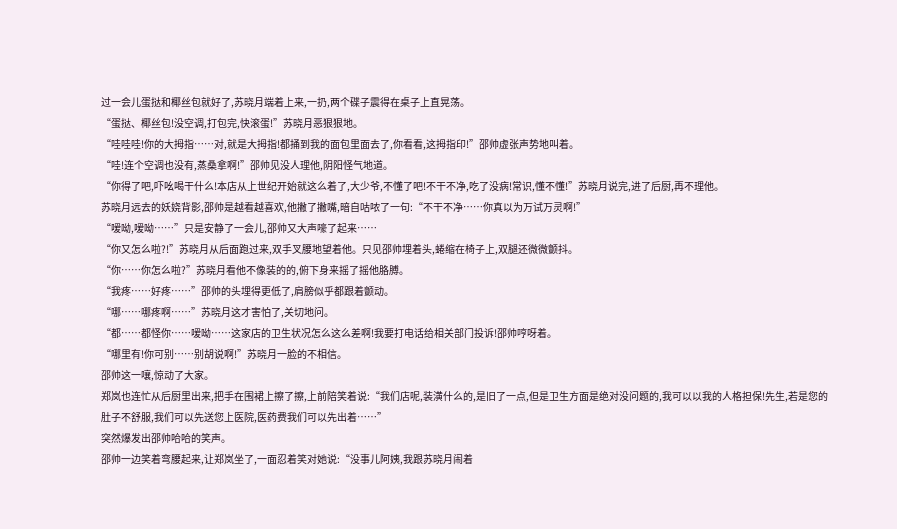过一会儿蛋挞和椰丝包就好了,苏晓月端着上来,一扔,两个碟子震得在桌子上直晃荡。
“蛋挞、椰丝包!没空调,打包完,快滚蛋!”苏晓月恶狠狠地。
“哇哇哇!你的大拇指……对,就是大拇指!都捅到我的面包里面去了,你看看,这拇指印!”邵帅虚张声势地叫着。
“哇!连个空调也没有,蒸桑拿啊!”邵帅见没人理他,阴阳怪气地道。
“你得了吧,吓吆喝干什么!本店从上世纪开始就这么着了,大少爷,不懂了吧!不干不净,吃了没病!常识,懂不懂!”苏晓月说完,进了后厨,再不理他。
苏晓月远去的妖娆背影,邵帅是越看越喜欢,他撇了撇嘴,暗自咕哝了一句:“不干不净……你真以为万试万灵啊!”
“嗳呦,嗳呦……”只是安静了一会儿,邵帅又大声嚎了起来……
“你又怎么啦?!”苏晓月从后面跑过来,双手叉腰地望着他。只见邵帅埋着头,蜷缩在椅子上,双腿还微微颤抖。
“你……你怎么啦?”苏晓月看他不像装的的,俯下身来摇了摇他胳膊。
“我疼……好疼……”邵帅的头埋得更低了,肩膀似乎都跟着颤动。
“哪……哪疼啊……”苏晓月这才害怕了,关切地问。
“都……都怪你……嗳呦……这家店的卫生状况怎么这么差啊!我要打电话给相关部门投诉!邵帅哼呀着。
“哪里有!你可别……别胡说啊!”苏晓月一脸的不相信。
邵帅这一嚷,惊动了大家。
郑岚也连忙从后厨里出来,把手在围裙上擦了擦,上前陪笑着说:“我们店呢,装潢什么的,是旧了一点,但是卫生方面是绝对没问题的,我可以以我的人格担保!先生,若是您的肚子不舒服,我们可以先送您上医院,医药费我们可以先出着……”
突然爆发出邵帅哈哈的笑声。
邵帅一边笑着弯腰起来,让郑岚坐了,一面忍着笑对她说:“没事儿阿姨,我跟苏晓月闹着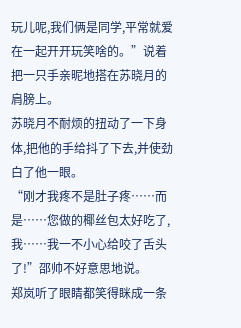玩儿呢,我们俩是同学,平常就爱在一起开开玩笑啥的。”说着把一只手亲昵地搭在苏晓月的肩膀上。
苏晓月不耐烦的扭动了一下身体,把他的手给抖了下去,并使劲白了他一眼。
“刚才我疼不是肚子疼……而是……您做的椰丝包太好吃了,我……我一不小心给咬了舌头了!”邵帅不好意思地说。
郑岚听了眼睛都笑得眯成一条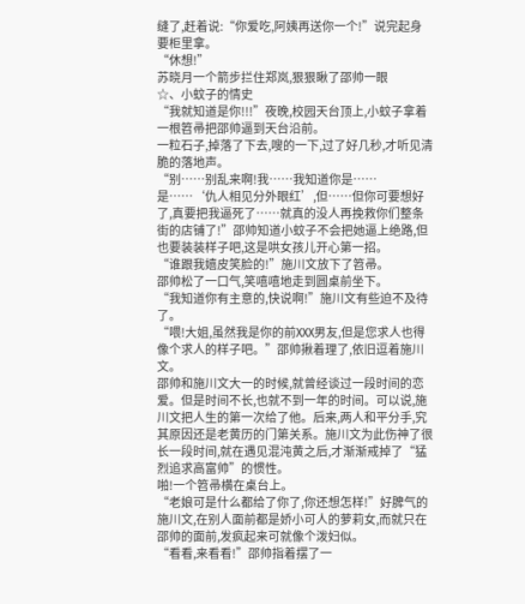缝了,赶着说:“你爱吃,阿姨再送你一个!”说完起身要柜里拿。
“休想!”
苏晓月一个箭步拦住郑岚,狠狠瞅了邵帅一眼
☆、小蚊子的情史
“我就知道是你!!!”夜晚,校园天台顶上,小蚊子拿着一根笤帚把邵帅逼到天台沿前。
一粒石子,掉落了下去,嗖的一下,过了好几秒,才听见清脆的落地声。
“别……别乱来啊!我……我知道你是……是……‘仇人相见分外眼红’,但……但你可要想好了,真要把我逼死了……就真的没人再挽救你们整条街的店铺了!”邵帅知道小蚊子不会把她逼上绝路,但也要装装样子吧,这是哄女孩儿开心第一招。
“谁跟我嬉皮笑脸的!”施川文放下了笤帚。
邵帅松了一口气,笑嘻嘻地走到圆桌前坐下。
“我知道你有主意的,快说啊!”施川文有些迫不及待了。
“喂!大姐,虽然我是你的前XXX男友,但是您求人也得像个求人的样子吧。”邵帅揪着理了,依旧逗着施川文。
邵帅和施川文大一的时候,就曾经谈过一段时间的恋爱。但是时间不长,也就不到一年的时间。可以说,施川文把人生的第一次给了他。后来,两人和平分手,究其原因还是老黄历的门第关系。施川文为此伤神了很长一段时间,就在遇见混沌黄之后,才渐渐戒掉了“猛烈追求高富帅”的惯性。
啪!一个笤帚横在桌台上。
“老娘可是什么都给了你了,你还想怎样!”好脾气的施川文,在别人面前都是娇小可人的萝莉女,而就只在邵帅的面前,发疯起来可就像个泼妇似。
“看看,来看看!”邵帅指着摆了一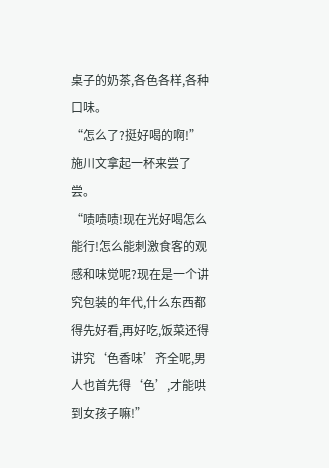桌子的奶茶,各色各样,各种口味。
“怎么了?挺好喝的啊!”施川文拿起一杯来尝了尝。
“啧啧啧!现在光好喝怎么能行!怎么能刺激食客的观感和味觉呢?现在是一个讲究包装的年代,什么东西都得先好看,再好吃,饭菜还得讲究‘色香味’齐全呢,男人也首先得‘色’,才能哄到女孩子嘛!”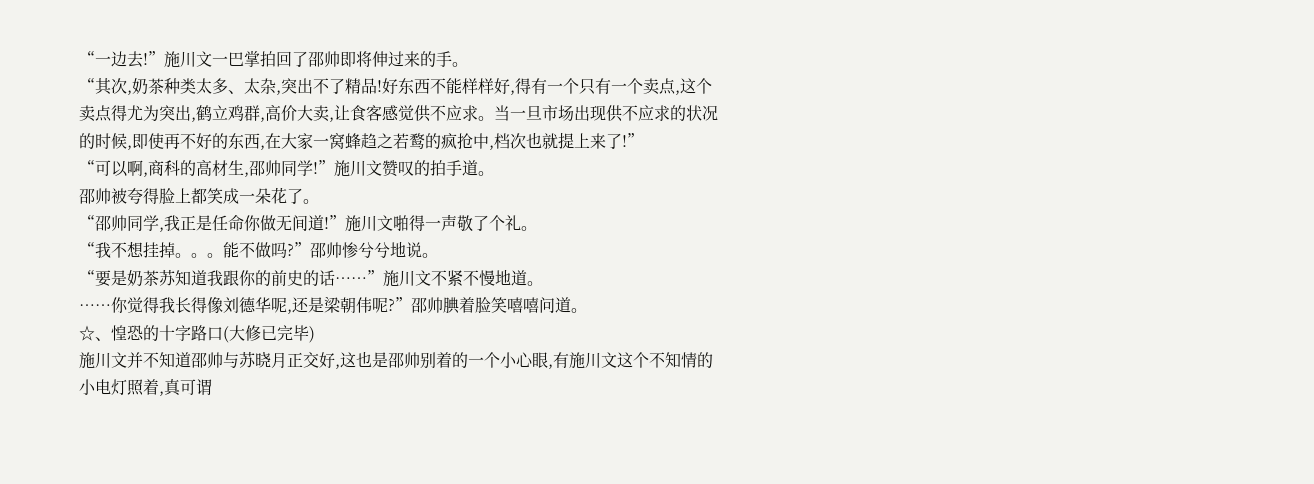“一边去!”施川文一巴掌拍回了邵帅即将伸过来的手。
“其次,奶茶种类太多、太杂,突出不了精品!好东西不能样样好,得有一个只有一个卖点,这个卖点得尤为突出,鹤立鸡群,高价大卖,让食客感觉供不应求。当一旦市场出现供不应求的状况的时候,即使再不好的东西,在大家一窝蜂趋之若鹜的疯抢中,档次也就提上来了!”
“可以啊,商科的高材生,邵帅同学!”施川文赞叹的拍手道。
邵帅被夸得脸上都笑成一朵花了。
“邵帅同学,我正是任命你做无间道!”施川文啪得一声敬了个礼。
“我不想挂掉。。。能不做吗?”邵帅惨兮兮地说。
“要是奶茶苏知道我跟你的前史的话……”施川文不紧不慢地道。
……你觉得我长得像刘德华呢,还是梁朝伟呢?”邵帅腆着脸笑嘻嘻问道。
☆、惶恐的十字路口(大修已完毕)
施川文并不知道邵帅与苏晓月正交好,这也是邵帅别着的一个小心眼,有施川文这个不知情的小电灯照着,真可谓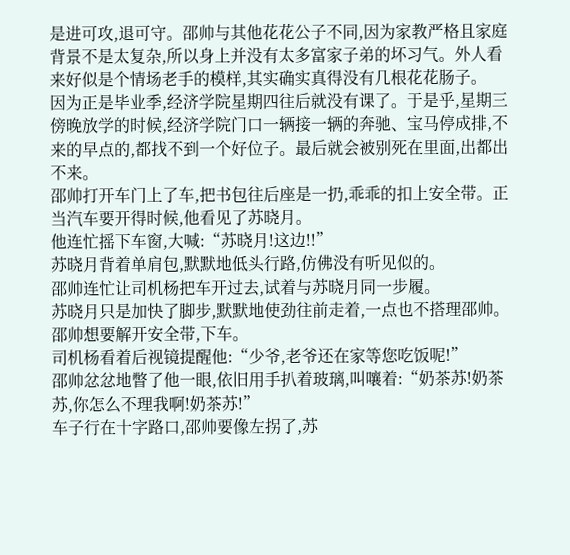是进可攻,退可守。邵帅与其他花花公子不同,因为家教严格且家庭背景不是太复杂,所以身上并没有太多富家子弟的坏习气。外人看来好似是个情场老手的模样,其实确实真得没有几根花花肠子。
因为正是毕业季,经济学院星期四往后就没有课了。于是乎,星期三傍晚放学的时候,经济学院门口一辆接一辆的奔驰、宝马停成排,不来的早点的,都找不到一个好位子。最后就会被别死在里面,出都出不来。
邵帅打开车门上了车,把书包往后座是一扔,乖乖的扣上安全带。正当汽车要开得时候,他看见了苏晓月。
他连忙摇下车窗,大喊:“苏晓月!这边!!”
苏晓月背着单肩包,默默地低头行路,仿佛没有听见似的。
邵帅连忙让司机杨把车开过去,试着与苏晓月同一步履。
苏晓月只是加快了脚步,默默地使劲往前走着,一点也不搭理邵帅。
邵帅想要解开安全带,下车。
司机杨看着后视镜提醒他:“少爷,老爷还在家等您吃饭呢!”
邵帅忿忿地瞥了他一眼,依旧用手扒着玻璃,叫嚷着:“奶茶苏!奶茶苏,你怎么不理我啊!奶茶苏!”
车子行在十字路口,邵帅要像左拐了,苏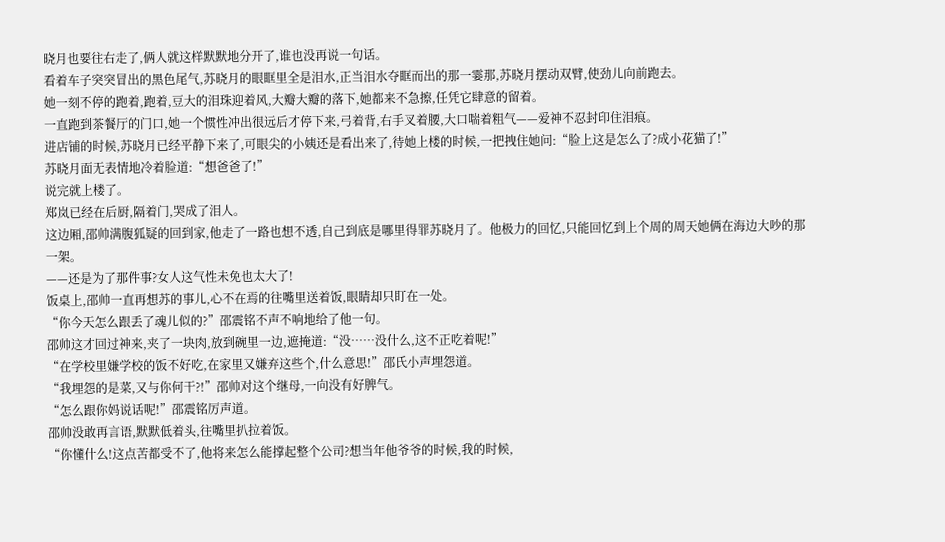晓月也要往右走了,俩人就这样默默地分开了,谁也没再说一句话。
看着车子突突冒出的黑色尾气,苏晓月的眼眶里全是泪水,正当泪水夺眶而出的那一霎那,苏晓月摆动双臂,使劲儿向前跑去。
她一刻不停的跑着,跑着,豆大的泪珠迎着风,大瓣大瓣的落下,她都来不急擦,任凭它肆意的留着。
一直跑到茶餐厅的门口,她一个惯性冲出很远后才停下来,弓着背,右手叉着腰,大口喘着粗气——爱神不忍封印住泪痕。
进店铺的时候,苏晓月已经平静下来了,可眼尖的小姨还是看出来了,待她上楼的时候,一把拽住她问:“脸上这是怎么了?成小花猫了!”
苏晓月面无表情地冷着脸道:“想爸爸了!”
说完就上楼了。
郑岚已经在后厨,隔着门,哭成了泪人。
这边厢,邵帅满腹狐疑的回到家,他走了一路也想不透,自己到底是哪里得罪苏晓月了。他极力的回忆,只能回忆到上个周的周天她俩在海边大吵的那一架。
——还是为了那件事?女人这气性未免也太大了!
饭桌上,邵帅一直再想苏的事儿,心不在焉的往嘴里送着饭,眼睛却只盯在一处。
“你今天怎么跟丢了魂儿似的?”邵震铭不声不响地给了他一句。
邵帅这才回过神来,夹了一块肉,放到碗里一边,遮掩道:“没……没什么,这不正吃着呢!”
“在学校里嫌学校的饭不好吃,在家里又嫌弃这些个,什么意思!”邵氏小声埋怨道。
“我埋怨的是菜,又与你何干?!”邵帅对这个继母,一向没有好脾气。
“怎么跟你妈说话呢!”邵震铭厉声道。
邵帅没敢再言语,默默低着头,往嘴里扒拉着饭。
“你懂什么!这点苦都受不了,他将来怎么能撑起整个公司?想当年他爷爷的时候,我的时候,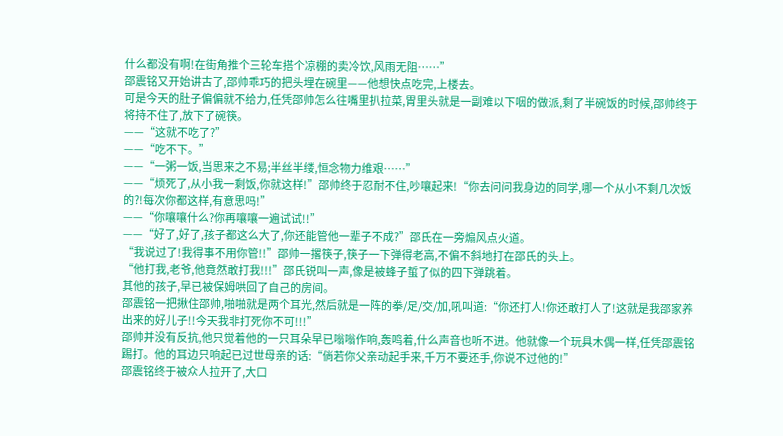什么都没有啊!在街角推个三轮车搭个凉棚的卖冷饮,风雨无阻……”
邵震铭又开始讲古了,邵帅乖巧的把头埋在碗里——他想快点吃完,上楼去。
可是今天的肚子偏偏就不给力,任凭邵帅怎么往嘴里扒拉菜,胃里头就是一副难以下咽的做派,剩了半碗饭的时候,邵帅终于将持不住了,放下了碗筷。
——“这就不吃了?”
——“吃不下。”
——“一粥一饭,当思来之不易;半丝半缕,恒念物力维艰……”
——“烦死了,从小我一剩饭,你就这样!”邵帅终于忍耐不住,吵嚷起来!“你去问问我身边的同学,哪一个从小不剩几次饭的?!每次你都这样,有意思吗!”
——“你嚷嚷什么?你再嚷嚷一遍试试!!”
——“好了,好了,孩子都这么大了,你还能管他一辈子不成?”邵氏在一旁煽风点火道。
“我说过了!我得事不用你管!!”邵帅一撂筷子,筷子一下弹得老高,不偏不斜地打在邵氏的头上。
“他打我,老爷,他竟然敢打我!!!”邵氏锐叫一声,像是被蜂子蜇了似的四下弹跳着。
其他的孩子,早已被保姆哄回了自己的房间。
邵震铭一把揪住邵帅,啪啪就是两个耳光,然后就是一阵的拳/足/交/加,吼叫道:“你还打人!你还敢打人了!这就是我邵家养出来的好儿子!!今天我非打死你不可!!!”
邵帅并没有反抗,他只觉着他的一只耳朵早已嗡嗡作响,轰鸣着,什么声音也听不进。他就像一个玩具木偶一样,任凭邵震铭踢打。他的耳边只响起已过世母亲的话:“倘若你父亲动起手来,千万不要还手,你说不过他的!”
邵震铭终于被众人拉开了,大口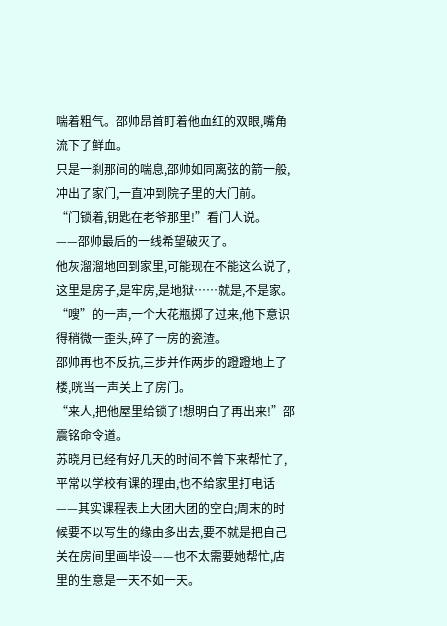喘着粗气。邵帅昂首盯着他血红的双眼,嘴角流下了鲜血。
只是一刹那间的喘息,邵帅如同离弦的箭一般,冲出了家门,一直冲到院子里的大门前。
“门锁着,钥匙在老爷那里!”看门人说。
——邵帅最后的一线希望破灭了。
他灰溜溜地回到家里,可能现在不能这么说了,这里是房子,是牢房,是地狱……就是,不是家。
“嗖”的一声,一个大花瓶掷了过来,他下意识得稍微一歪头,碎了一房的瓷渣。
邵帅再也不反抗,三步并作两步的蹬蹬地上了楼,咣当一声关上了房门。
“来人,把他屋里给锁了!想明白了再出来!”邵震铭命令道。
苏晓月已经有好几天的时间不曾下来帮忙了,平常以学校有课的理由,也不给家里打电话——其实课程表上大团大团的空白;周末的时候要不以写生的缘由多出去,要不就是把自己关在房间里画毕设——也不太需要她帮忙,店里的生意是一天不如一天。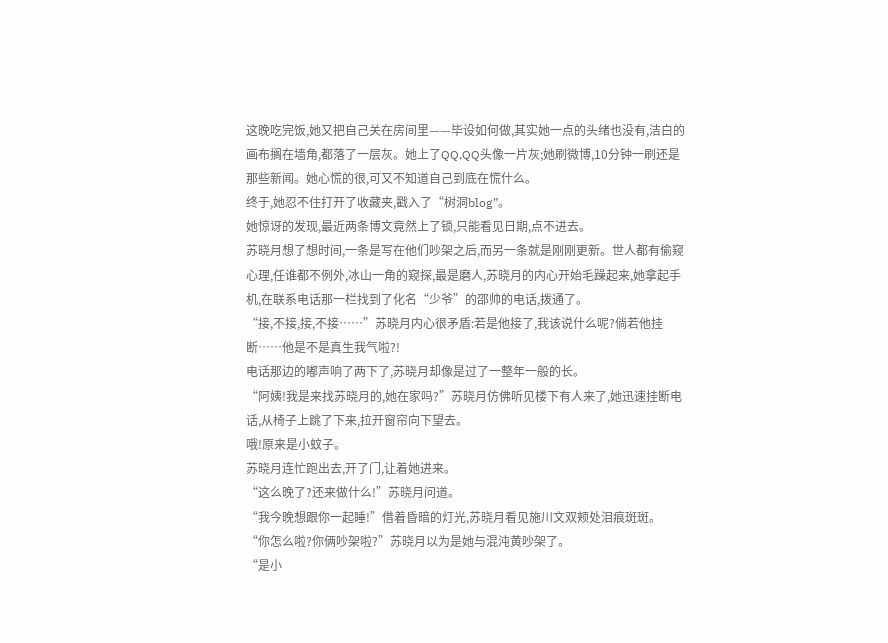这晚吃完饭,她又把自己关在房间里——毕设如何做,其实她一点的头绪也没有,洁白的画布搁在墙角,都落了一层灰。她上了QQ,QQ头像一片灰;她刷微博,10分钟一刷还是那些新闻。她心慌的很,可又不知道自己到底在慌什么。
终于,她忍不住打开了收藏夹,戳入了“树洞blog”。
她惊讶的发现,最近两条博文竟然上了锁,只能看见日期,点不进去。
苏晓月想了想时间,一条是写在他们吵架之后,而另一条就是刚刚更新。世人都有偷窥心理,任谁都不例外,冰山一角的窥探,最是磨人,苏晓月的内心开始毛躁起来,她拿起手机,在联系电话那一栏找到了化名“少爷”的邵帅的电话,拨通了。
“接,不接,接,不接……”苏晓月内心很矛盾:若是他接了,我该说什么呢?倘若他挂断……他是不是真生我气啦?!
电话那边的嘟声响了两下了,苏晓月却像是过了一整年一般的长。
“阿姨!我是来找苏晓月的,她在家吗?”苏晓月仿佛听见楼下有人来了,她迅速挂断电话,从椅子上跳了下来,拉开窗帘向下望去。
哦!原来是小蚊子。
苏晓月连忙跑出去,开了门,让着她进来。
“这么晚了?还来做什么!”苏晓月问道。
“我今晚想跟你一起睡!”借着昏暗的灯光,苏晓月看见施川文双颊处泪痕斑斑。
“你怎么啦?你俩吵架啦?”苏晓月以为是她与混沌黄吵架了。
“是小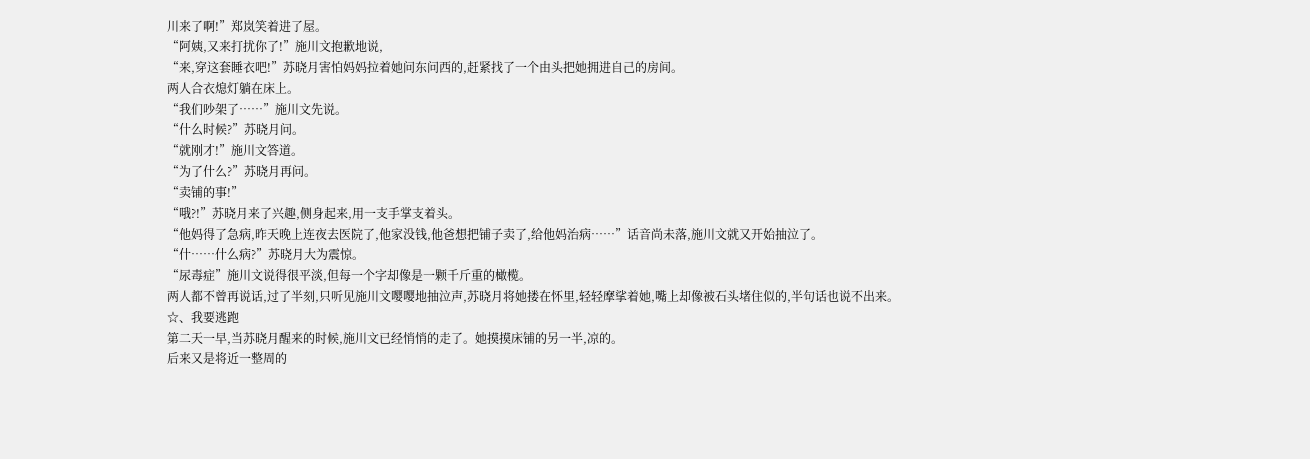川来了啊!”郑岚笑着进了屋。
“阿姨,又来打扰你了!”施川文抱歉地说,
“来,穿这套睡衣吧!”苏晓月害怕妈妈拉着她问东问西的,赶紧找了一个由头把她拥进自己的房间。
两人合衣熄灯躺在床上。
“我们吵架了……”施川文先说。
“什么时候?”苏晓月问。
“就刚才!”施川文答道。
“为了什么?”苏晓月再问。
“卖铺的事!”
“哦?!”苏晓月来了兴趣,侧身起来,用一支手掌支着头。
“他妈得了急病,昨天晚上连夜去医院了,他家没钱,他爸想把铺子卖了,给他妈治病……”话音尚未落,施川文就又开始抽泣了。
“什……什么病?”苏晓月大为震惊。
“尿毒症”施川文说得很平淡,但每一个字却像是一颗千斤重的橄榄。
两人都不曾再说话,过了半刻,只听见施川文嘤嘤地抽泣声,苏晓月将她搂在怀里,轻轻摩挲着她,嘴上却像被石头堵住似的,半句话也说不出来。
☆、我要逃跑
第二天一早,当苏晓月醒来的时候,施川文已经悄悄的走了。她摸摸床铺的另一半,凉的。
后来又是将近一整周的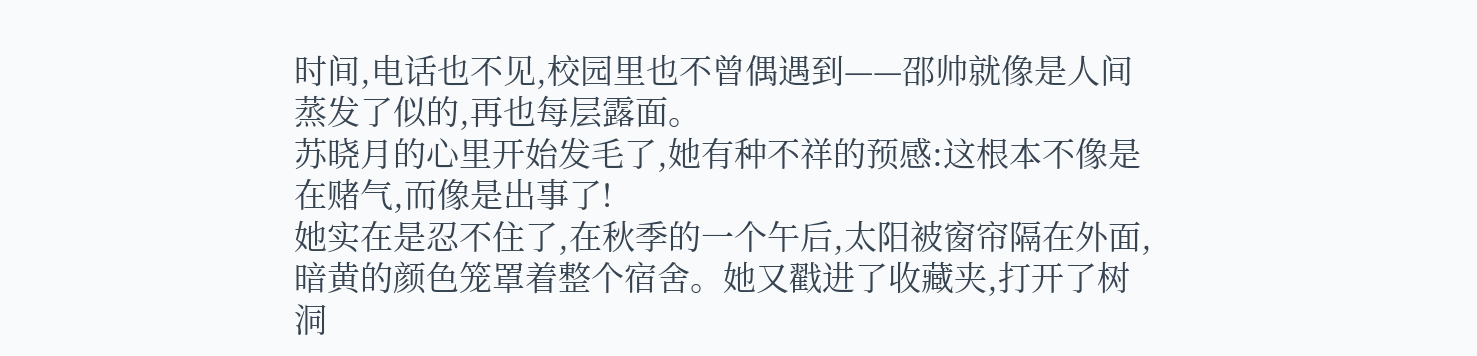时间,电话也不见,校园里也不曾偶遇到——邵帅就像是人间蒸发了似的,再也每层露面。
苏晓月的心里开始发毛了,她有种不祥的预感:这根本不像是在赌气,而像是出事了!
她实在是忍不住了,在秋季的一个午后,太阳被窗帘隔在外面,暗黄的颜色笼罩着整个宿舍。她又戳进了收藏夹,打开了树洞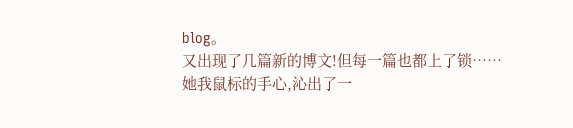blog。
又出现了几篇新的博文!但每一篇也都上了锁……她我鼠标的手心,沁出了一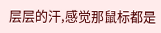层层的汗,感觉那鼠标都是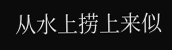从水上捞上来似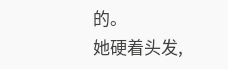的。
她硬着头发,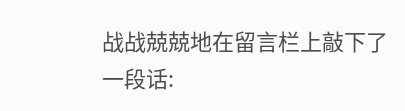战战兢兢地在留言栏上敲下了一段话: